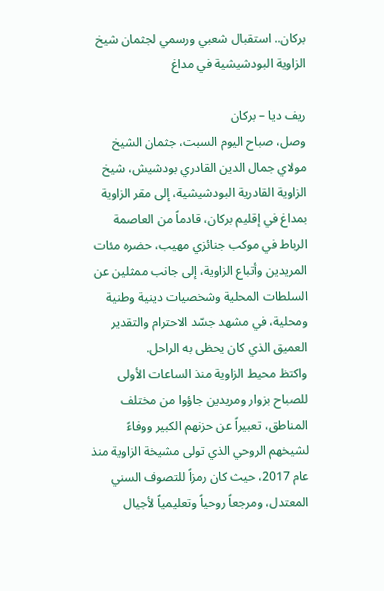بركان.. استقبال شعبي ورسمي لجثمان شيخ الزاوية البودشيشية في مداغ

ريف ديا – بركان
وصل، صباح اليوم السبت، جثمان الشيخ مولاي جمال الدين القادري بودشيش، شيخ الزاوية القادرية البودشيشية، إلى مقر الزاوية بمداغ في إقليم بركان، قادماً من العاصمة الرباط في موكب جنائزي مهيب، حضره مئات المريدين وأتباع الزاوية، إلى جانب ممثلين عن السلطات المحلية وشخصيات دينية وطنية ومحلية، في مشهد جسّد الاحترام والتقدير العميق الذي كان يحظى به الراحل.
واكتظ محيط الزاوية منذ الساعات الأولى للصباح بزوار ومريدين جاؤوا من مختلف المناطق، تعبيراً عن حزنهم الكبير ووفاءً لشيخهم الروحي الذي تولى مشيخة الزاوية منذ عام 2017، حيث كان رمزاً للتصوف السني المعتدل، ومرجعاً روحياً وتعليمياً لأجيال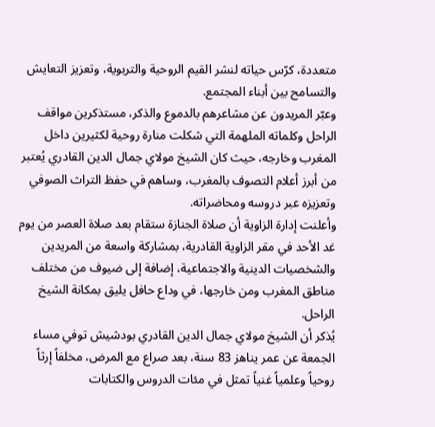متعددة، كرّس حياته لنشر القيم الروحية والتربوية، وتعزيز التعايش والتسامح بين أبناء المجتمع.
وعبّر المريدون عن مشاعرهم بالدموع والذكر، مستذكرين مواقف الراحل وكلماته الملهمة التي شكلت منارة روحية لكثيرين داخل المغرب وخارجه، حيث كان الشيخ مولاي جمال الدين القادري يُعتبر من أبرز أعلام التصوف بالمغرب، وساهم في حفظ التراث الصوفي وتعزيزه عبر دروسه ومحاضراته.
وأعلنت إدارة الزاوية أن صلاة الجنازة ستقام بعد صلاة العصر من يوم غد الأحد في مقر الزاوية القادرية، بمشاركة واسعة من المريدين والشخصيات الدينية والاجتماعية، إضافة إلى ضيوف من مختلف مناطق المغرب ومن خارجها، في وداع حافل يليق بمكانة الشيخ الراحل.
يُذكر أن الشيخ مولاي جمال الدين القادري بودشيش توفي مساء الجمعة عن عمر يناهز 83 سنة، بعد صراع مع المرض، مخلفاً إرثاً روحياً وعلمياً غنياً تمثل في مئات الدروس والكتابات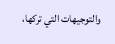والتوجيهات التي تركها،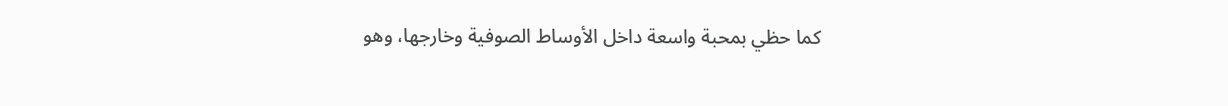كما حظي بمحبة واسعة داخل الأوساط الصوفية وخارجها، وهو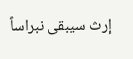إرث سيبقى نبراساً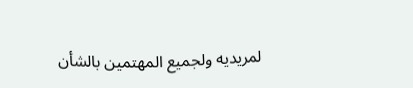لمريديه ولجميع المهتمين بالشأن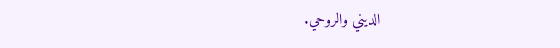الديني والروحي.